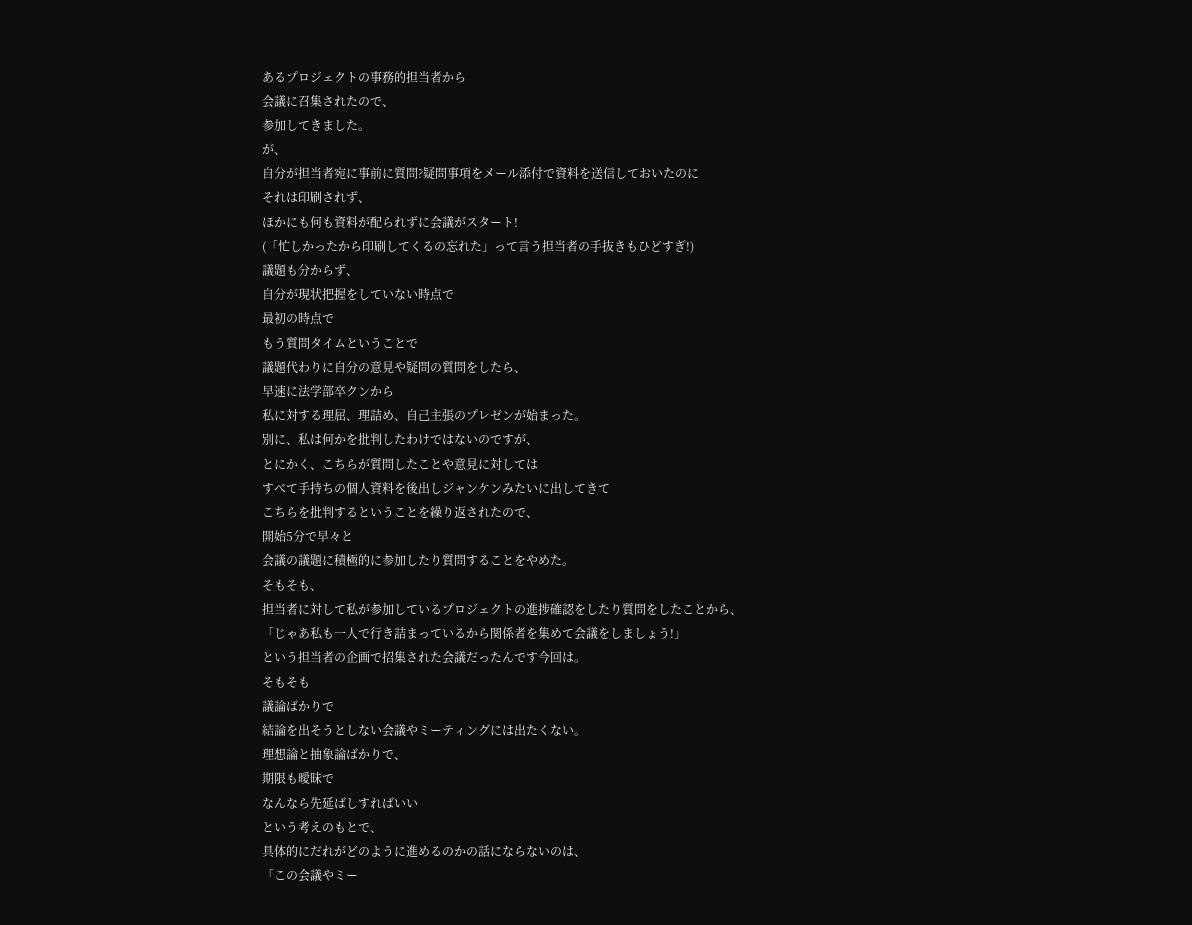あるプロジェクトの事務的担当者から
会議に召集されたので、
参加してきました。
が、
自分が担当者宛に事前に質問?疑問事項をメール添付で資料を送信しておいたのに
それは印刷されず、
ほかにも何も資料が配られずに会議がスタート!
(「忙しかったから印刷してくるの忘れた」って言う担当者の手抜きもひどすぎ!)
議題も分からず、
自分が現状把握をしていない時点で
最初の時点で
もう質問タイムということで
議題代わりに自分の意見や疑問の質問をしたら、
早速に法学部卒クンから
私に対する理屈、理詰め、自己主張のプレゼンが始まった。
別に、私は何かを批判したわけではないのですが、
とにかく、こちらが質問したことや意見に対しては
すべて手持ちの個人資料を後出しジャンケンみたいに出してきて
こちらを批判するということを繰り返されたので、
開始5分で早々と
会議の議題に積極的に参加したり質問することをやめた。
そもそも、
担当者に対して私が参加しているプロジェクトの進捗確認をしたり質問をしたことから、
「じゃあ私も一人で行き詰まっているから関係者を集めて会議をしましょう!」
という担当者の企画で招集された会議だったんです今回は。
そもそも
議論ばかりで
結論を出そうとしない会議やミーティングには出たくない。
理想論と抽象論ばかりで、
期限も曖昧で
なんなら先延ばしすればいい
という考えのもとで、
具体的にだれがどのように進めるのかの話にならないのは、
「この会議やミー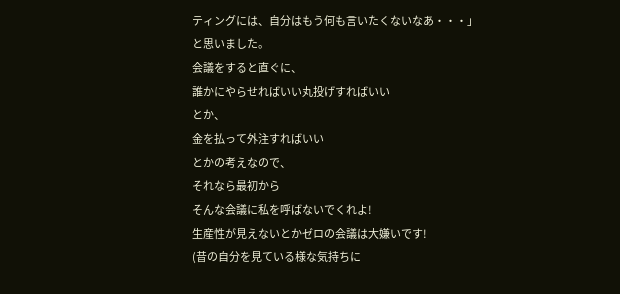ティングには、自分はもう何も言いたくないなあ・・・」
と思いました。
会議をすると直ぐに、
誰かにやらせればいい丸投げすればいい
とか、
金を払って外注すればいい
とかの考えなので、
それなら最初から
そんな会議に私を呼ばないでくれよ!
生産性が見えないとかゼロの会議は大嫌いです!
(昔の自分を見ている様な気持ちに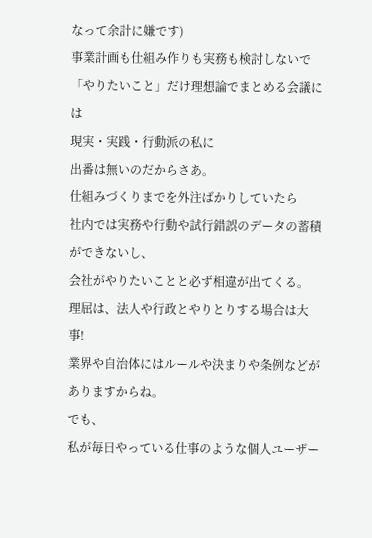なって余計に嫌です)
事業計画も仕組み作りも実務も検討しないで
「やりたいこと」だけ理想論でまとめる会議には
現実・実践・行動派の私に
出番は無いのだからさあ。
仕組みづくりまでを外注ばかりしていたら
社内では実務や行動や試行錯誤のデータの蓄積ができないし、
会社がやりたいことと必ず相違が出てくる。
理屈は、法人や行政とやりとりする場合は大事!
業界や自治体にはルールや決まりや条例などがありますからね。
でも、
私が毎日やっている仕事のような個人ユーザー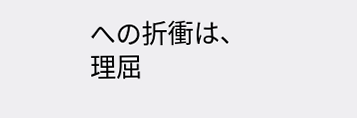への折衝は、
理屈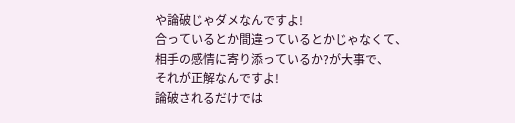や論破じゃダメなんですよ!
合っているとか間違っているとかじゃなくて、
相手の感情に寄り添っているか?が大事で、
それが正解なんですよ!
論破されるだけでは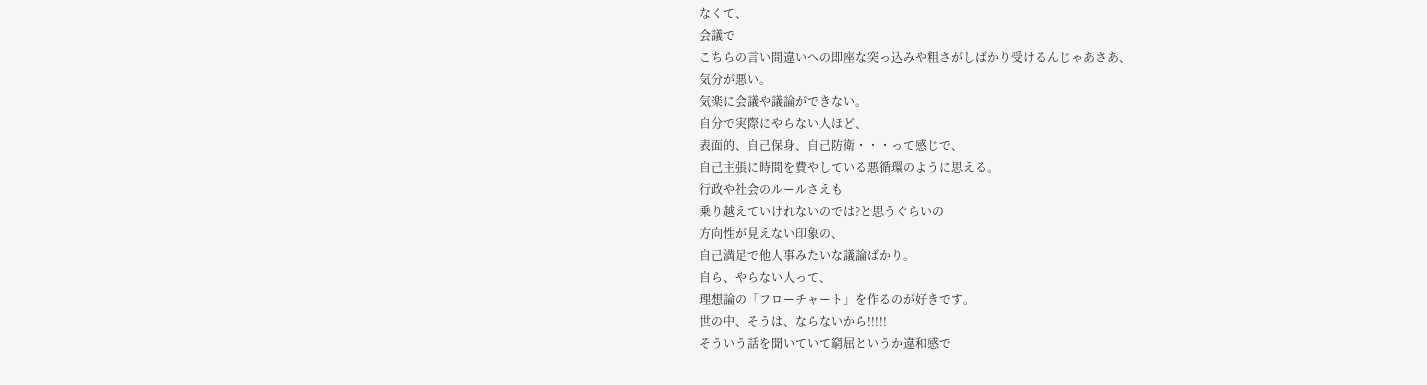なくて、
会議で
こちらの言い間違いへの即座な突っ込みや粗さがしばかり受けるんじゃあさあ、
気分が悪い。
気楽に会議や議論ができない。
自分で実際にやらない人ほど、
表面的、自己保身、自己防衛・・・って感じで、
自己主張に時間を費やしている悪循環のように思える。
行政や社会のルールさえも
乗り越えていけれないのでは?と思うぐらいの
方向性が見えない印象の、
自己満足で他人事みたいな議論ばかり。
自ら、やらない人って、
理想論の「フローチャート」を作るのが好きです。
世の中、そうは、ならないから!!!!!
そういう話を聞いていて窮屈というか違和感で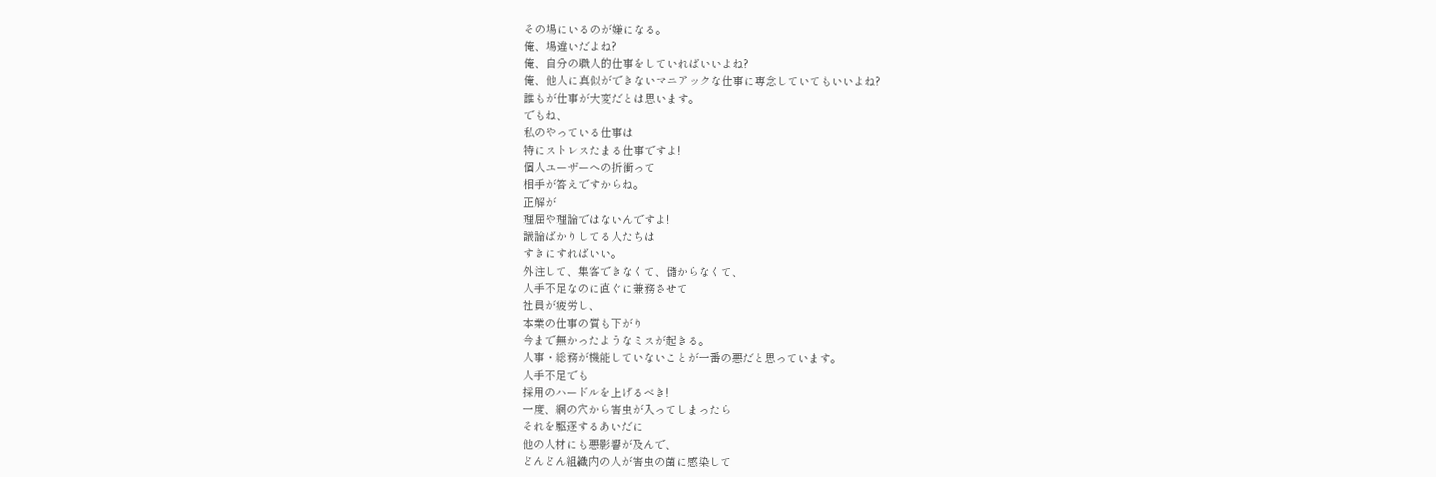その場にいるのが嫌になる。
俺、場違いだよね?
俺、自分の職人的仕事をしていればいいよね?
俺、他人に真似ができないマニアックな仕事に専念していてもいいよね?
誰もが仕事が大変だとは思います。
でもね、
私のやっている仕事は
特にストレスたまる仕事ですよ!
個人ユーザーへの折衝って
相手が答えですからね。
正解が
理屈や理論ではないんですよ!
議論ばかりしてる人たちは
すきにすればいい。
外注して、集客できなくて、儲からなくて、
人手不足なのに直ぐに兼務させて
社員が疲労し、
本業の仕事の質も下がり
今まで無かったようなミスが起きる。
人事・総務が機能していないことが一番の悪だと思っています。
人手不足でも
採用のハードルを上げるべき!
一度、網の穴から害虫が入ってしまったら
それを駆逐するあいだに
他の人材にも悪影響が及んで、
どんどん組織内の人が害虫の菌に感染して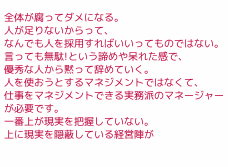全体が腐ってダメになる。
人が足りないからって、
なんでも人を採用すればいいってものではない。
言っても無駄!という諦めや呆れた感で、
優秀な人から黙って辞めていく。
人を使おうとするマネジメントではなくて、
仕事をマネジメントできる実務派のマネージャーが必要です。
一番上が現実を把握していない。
上に現実を隠蔽している経営陣が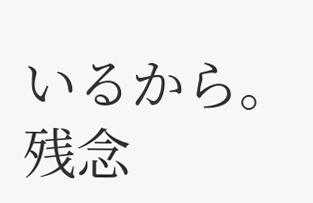いるから。
残念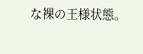な裸の王様状態。